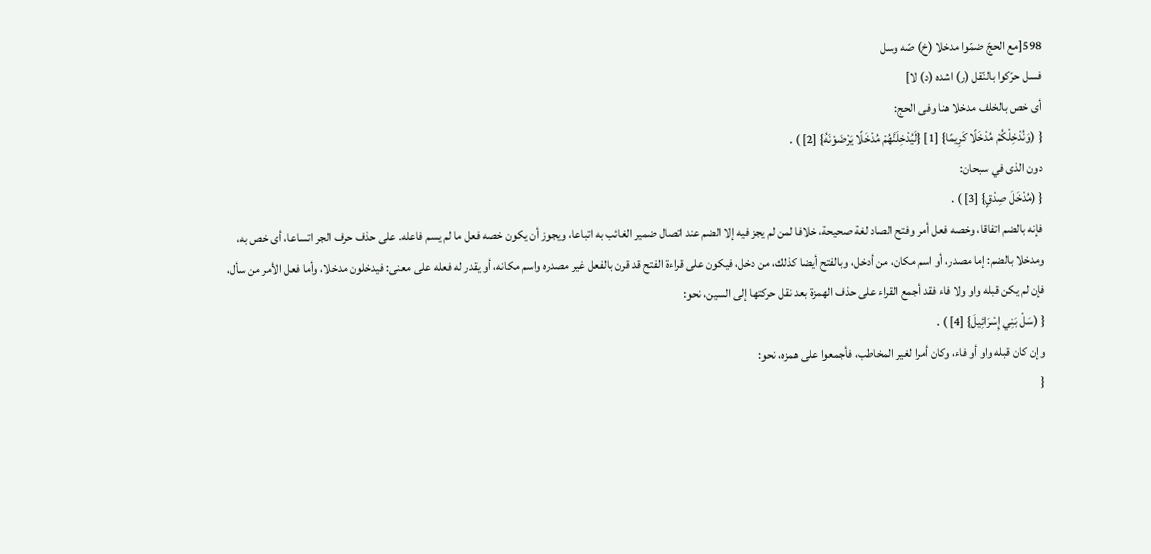598[مع الحجّ ضمّوا مدخلا (خ) صّه وسل
فسل حرّكوا بالنّقل (ر) اشده (د) لا]
أى خص بالخلف مدخلا هنا وفى الحج:
{ (وَنُدْخِلْكُمْ مُدْخَلًا كَرِيمًا} [1] {لَيُدْخِلَنَّهُمْ مُدْخَلًا يَرْضَوْنَهُ} [2] ) .
دون الذى في سبحان:
{ (مُدْخَلَ صِدْقٍ} [3] ) .
فإنه بالضم اتفاقا، وخصه فعل أمر وفتح الصاد لغة صحيحة، خلافا لمن لم يجز فيه إلا الضم عند اتصال ضمير الغائب به اتباعا، ويجوز أن يكون خصه فعل ما لم يسم فاعله. على حذف حرف الجر اتساعا، أى خص به، ومدخلا بالضم: إما مصدر، أو اسم مكان، من أدخل، وبالفتح أيضا كذلك، من دخل، فيكون على قراءة الفتح قد قرن بالفعل غير مصدره واسم مكانه، أو يقدر له فعله على معنى: فيدخلون مدخلا، وأما فعل الأمر من سأل، فإن لم يكن قبله واو ولا فاء فقد أجمع القراء على حذف الهمزة بعد نقل حركتها إلى السين، نحو:
{ (سَلْ بَنِي إِسْرَائِيلَ} [4] ) .
وإن كان قبله واو أو فاء، وكان أمرا لغير المخاطب، فأجمعوا على همزه، نحو:
{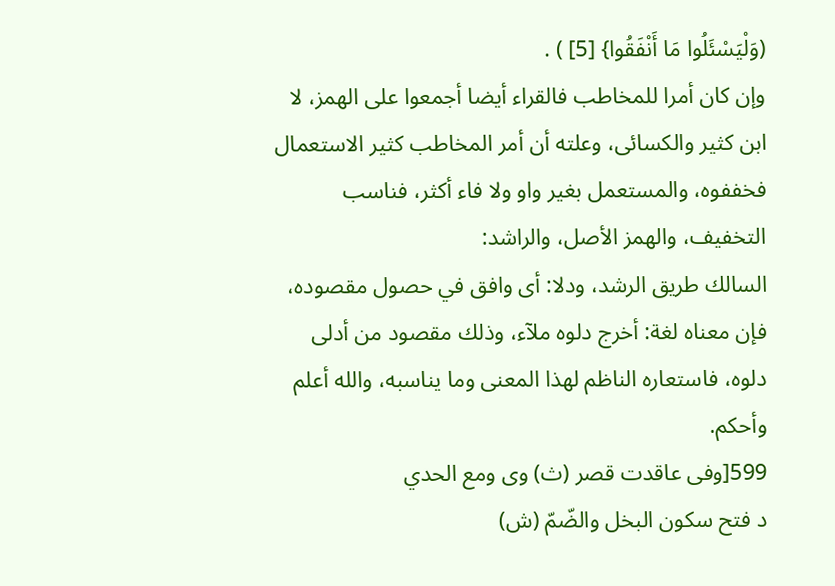(وَلْيَسْئَلُوا مَا أَنْفَقُوا} [5] ) .
وإن كان أمرا للمخاطب فالقراء أيضا أجمعوا على الهمز، لا ابن كثير والكسائى، وعلته أن أمر المخاطب كثير الاستعمال فخففوه، والمستعمل بغير واو ولا فاء أكثر، فناسب التخفيف، والهمز الأصل، والراشد:
السالك طريق الرشد، ودلا: أى وافق في حصول مقصوده، فإن معناه لغة: أخرج دلوه ملآء، وذلك مقصود من أدلى دلوه، فاستعاره الناظم لهذا المعنى وما يناسبه، والله أعلم وأحكم.
599[وفى عاقدت قصر (ث) وى ومع الحدي
د فتح سكون البخل والضّمّ (ش)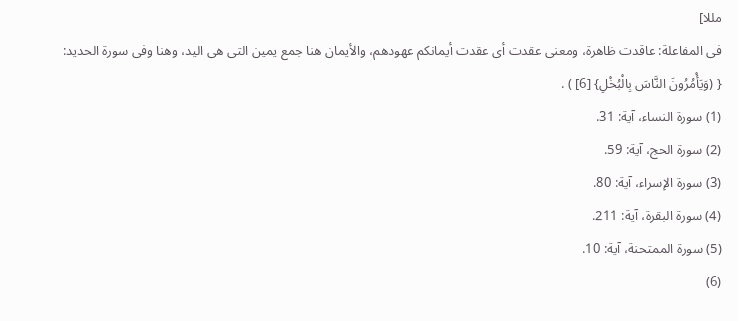مللا]
فى المفاعلة: عاقدت ظاهرة، ومعنى عقدت أى عقدت أيمانكم عهودهم، والأيمان هنا جمع يمين التى هى اليد، وهنا وفى سورة الحديد:
{ (وَيَأْمُرُونَ النَّاسَ بِالْبُخْلِ} [6] ) .
(1) سورة النساء، آية: 31.
(2) سورة الحج، آية: 59.
(3) سورة الإسراء، آية: 80.
(4) سورة البقرة، آية: 211.
(5) سورة الممتحنة، آية: 10.
(6)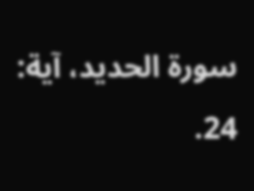سورة الحديد، آية: 24.